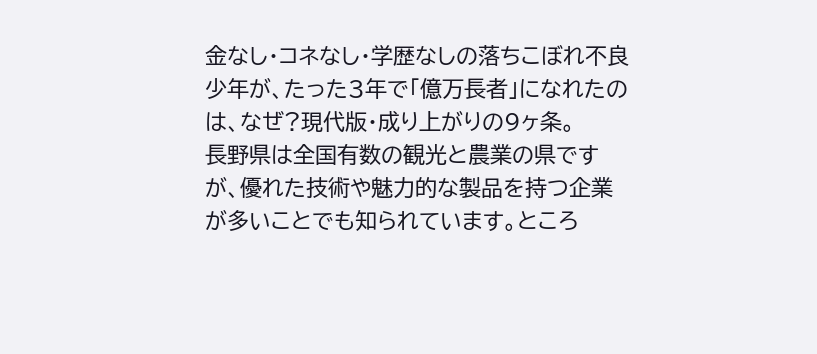金なし・コネなし・学歴なしの落ちこぼれ不良少年が、たった3年で「億万長者」になれたのは、なぜ?現代版・成り上がりの9ヶ条。
長野県は全国有数の観光と農業の県ですが、優れた技術や魅力的な製品を持つ企業が多いことでも知られています。ところ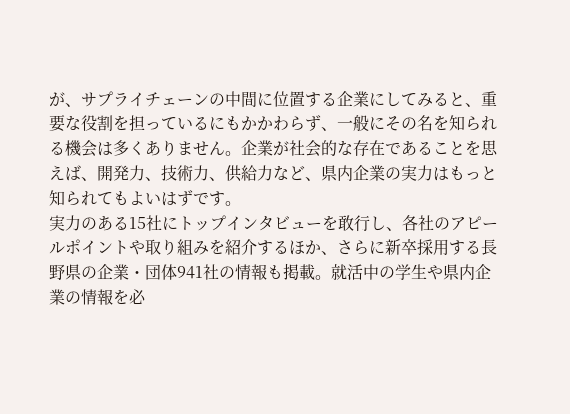が、サプライチェーンの中間に位置する企業にしてみると、重要な役割を担っているにもかかわらず、一般にその名を知られる機会は多くありません。企業が社会的な存在であることを思えば、開発力、技術力、供給力など、県内企業の実力はもっと知られてもよいはずです。
実力のある15社にトップインタビューを敢行し、各社のアピールポイントや取り組みを紹介するほか、さらに新卒採用する長野県の企業・団体941社の情報も掲載。就活中の学生や県内企業の情報を必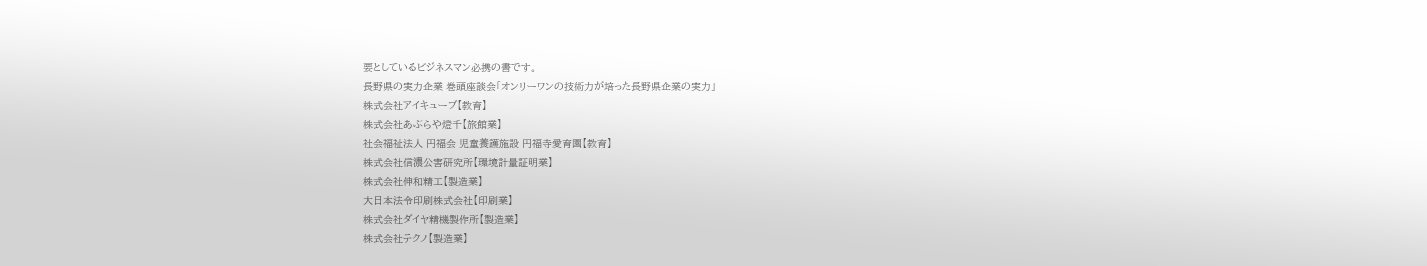要としているビジネスマン必携の書です。
長野県の実力企業 巻頭座談会「オンリーワンの技術力が培った長野県企業の実力」
株式会社アイキューブ【教育】
株式会社あぶらや燈千【旅館業】
社会福祉法人 円福会 児童養護施設 円福寺愛育園【教育】
株式会社信濃公害研究所【環境計量証明業】
株式会社伸和精工【製造業】
大日本法令印刷株式会社【印刷業】
株式会社ダイヤ精機製作所【製造業】
株式会社テクノ【製造業】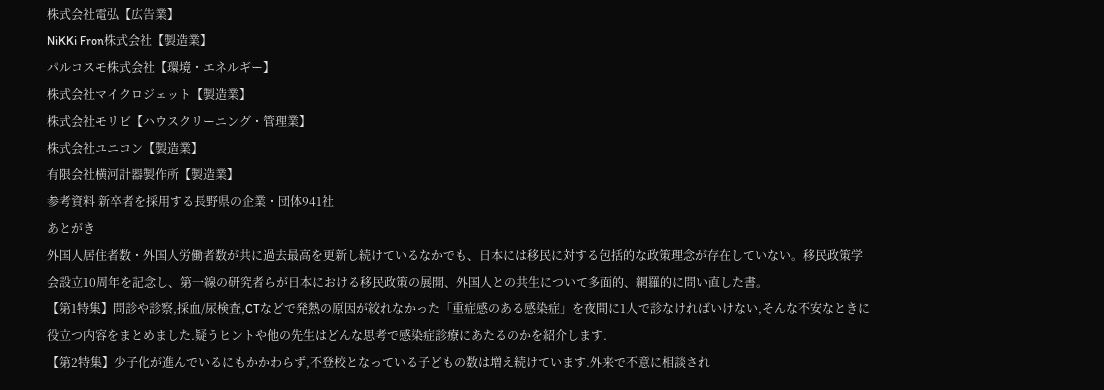株式会社電弘【広告業】
NiKKi Fron株式会社【製造業】
パルコスモ株式会社【環境・エネルギー】
株式会社マイクロジェット【製造業】
株式会社モリビ【ハウスクリーニング・管理業】
株式会社ユニコン【製造業】
有限会社横河計器製作所【製造業】
参考資料 新卒者を採用する長野県の企業・団体941社
あとがき
外国人居住者数・外国人労働者数が共に過去最高を更新し続けているなかでも、日本には移民に対する包括的な政策理念が存在していない。移民政策学会設立10周年を記念し、第一線の研究者らが日本における移民政策の展開、外国人との共生について多面的、網羅的に問い直した書。
【第1特集】問診や診察,採血/尿検査,CTなどで発熱の原因が絞れなかった「重症感のある感染症」を夜間に1人で診なければいけない,そんな不安なときに役立つ内容をまとめました.疑うヒントや他の先生はどんな思考で感染症診療にあたるのかを紹介します.
【第2特集】少子化が進んでいるにもかかわらず,不登校となっている子どもの数は増え続けています.外来で不意に相談され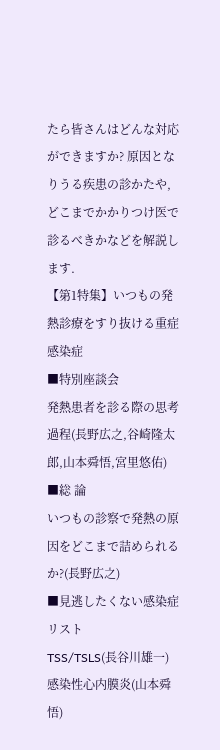たら皆さんはどんな対応ができますか? 原因となりうる疾患の診かたや,どこまでかかりつけ医で診るべきかなどを解説します.
【第1特集】いつもの発熱診療をすり抜ける重症感染症
■特別座談会
発熱患者を診る際の思考過程(長野広之,谷崎隆太郎,山本舜悟,宮里悠佑)
■総 論
いつもの診察で発熱の原因をどこまで詰められるか?(長野広之)
■見逃したくない感染症リスト
TSS/TSLS(長谷川雄一)
感染性心内膜炎(山本舜悟)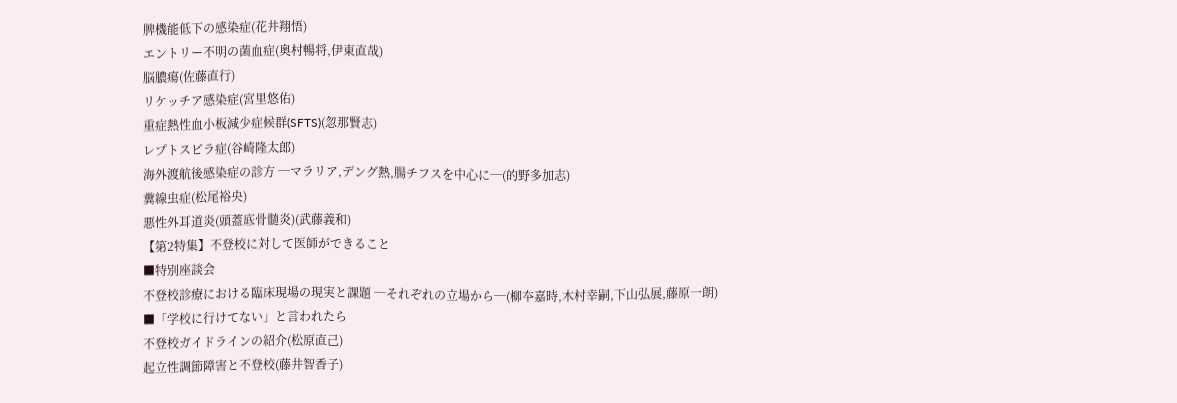脾機能低下の感染症(花井翔悟)
エントリー不明の菌血症(奥村暢将,伊東直哉)
脳膿瘍(佐藤直行)
リケッチア感染症(宮里悠佑)
重症熱性血小板減少症候群(SFTS)(忽那賢志)
レプトスピラ症(谷崎隆太郎)
海外渡航後感染症の診方 ─マラリア,デング熱,腸チフスを中心に─(的野多加志)
糞線虫症(松尾裕央)
悪性外耳道炎(頭蓋底骨髄炎)(武藤義和)
【第2特集】不登校に対して医師ができること
■特別座談会
不登校診療における臨床現場の現実と課題 ─それぞれの立場から─(柳夲嘉時,木村幸嗣,下山弘展,藤原一朗)
■「学校に行けてない」と言われたら
不登校ガイドラインの紹介(松原直己)
起立性調節障害と不登校(藤井智香子)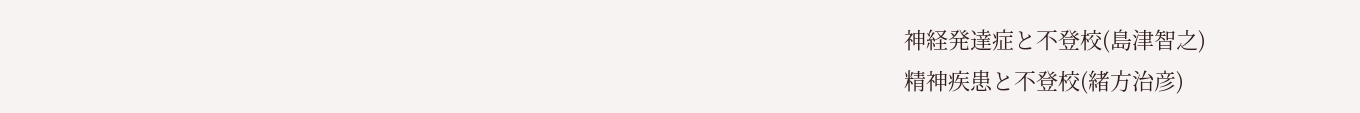神経発達症と不登校(島津智之)
精神疾患と不登校(緒方治彦)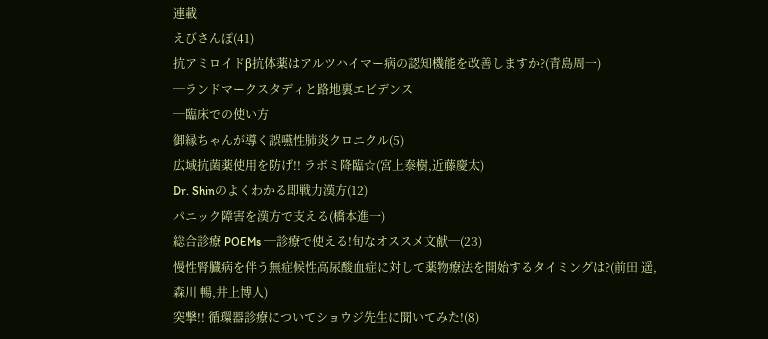連載
えびさんぽ(41)
抗アミロイドβ抗体薬はアルツハイマー病の認知機能を改善しますか?(青島周一)
─ランドマークスタディと路地裏エビデンス
─臨床での使い方
御縁ちゃんが導く誤嚥性肺炎クロニクル(5)
広域抗菌薬使用を防げ!! ラボミ降臨☆(宮上泰樹,近藤慶太)
Dr. Shinのよくわかる即戦力漢方(12)
パニック障害を漢方で支える(橋本進一)
総合診療 POEMs ─診療で使える!旬なオススメ文献─(23)
慢性腎臓病を伴う無症候性高尿酸血症に対して薬物療法を開始するタイミングは?(前田 遥,森川 暢,井上博人)
突撃!! 循環器診療についてショウジ先生に聞いてみた!(8)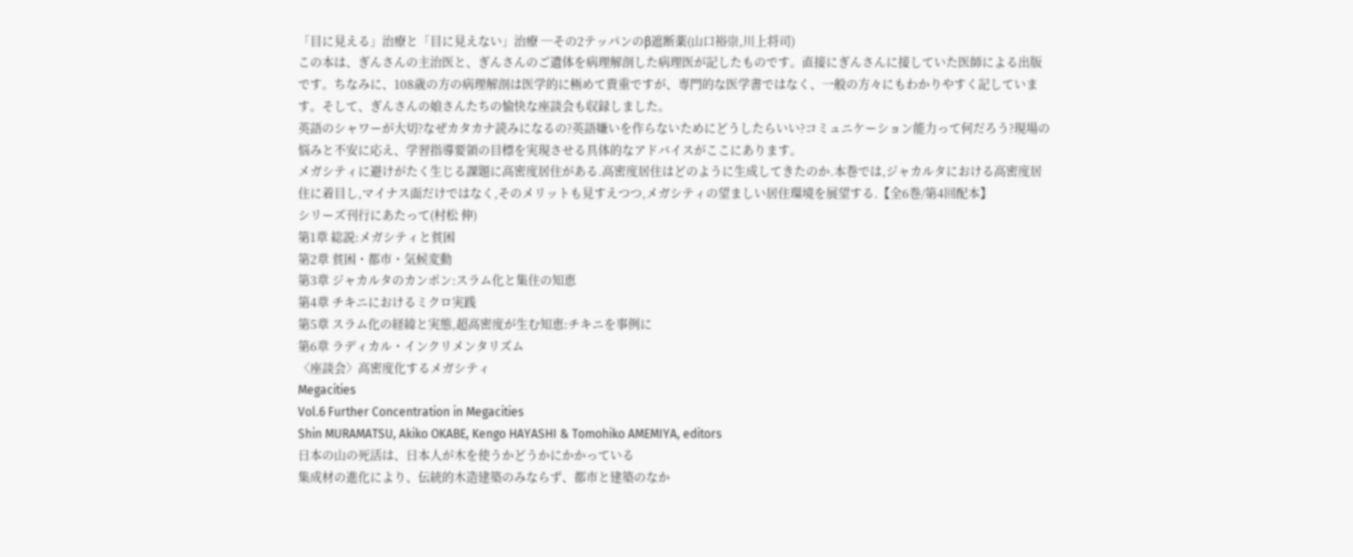「目に見える」治療と「目に見えない」治療 ─その2テッパンのβ遮断薬(山口裕崇,川上将司)
この本は、ぎんさんの主治医と、ぎんさんのご遺体を病理解剖した病理医が記したものです。直接にぎんさんに接していた医師による出版です。ちなみに、108歳の方の病理解剖は医学的に極めて貴重ですが、専門的な医学書ではなく、一般の方々にもわかりやすく記しています。そして、ぎんさんの娘さんたちの愉快な座談会も収録しました。
英語のシャワーが大切?なぜカタカナ読みになるの?英語嫌いを作らないためにどうしたらいい?コミュニケーション能力って何だろう?現場の悩みと不安に応え、学習指導要領の目標を実現させる具体的なアドバイスがここにあります。
メガシティに避けがたく生じる課題に高密度居住がある.高密度居住はどのように生成してきたのか.本巻では,ジャカルタにおける高密度居住に着目し,マイナス面だけではなく,そのメリットも見すえつつ,メガシティの望ましい居住環境を展望する.【全6巻/第4回配本】
シリーズ刊行にあたって(村松 伸)
第1章 総説:メガシティと貧困
第2章 貧困・都市・気候変動
第3章 ジャカルタのカンポン:スラム化と集住の知恵
第4章 チキニにおけるミクロ実践
第5章 スラム化の経緯と実態,超高密度が生む知恵:チキニを事例に
第6章 ラディカル・インクリメンタリズム
〈座談会〉高密度化するメガシティ
Megacities
Vol.6 Further Concentration in Megacities
Shin MURAMATSU, Akiko OKABE, Kengo HAYASHI & Tomohiko AMEMIYA, editors
日本の山の死活は、日本人が木を使うかどうかにかかっている
集成材の進化により、伝統的木造建築のみならず、都市と建築のなか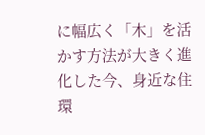に幅広く「木」を活かす方法が大きく進化した今、身近な住環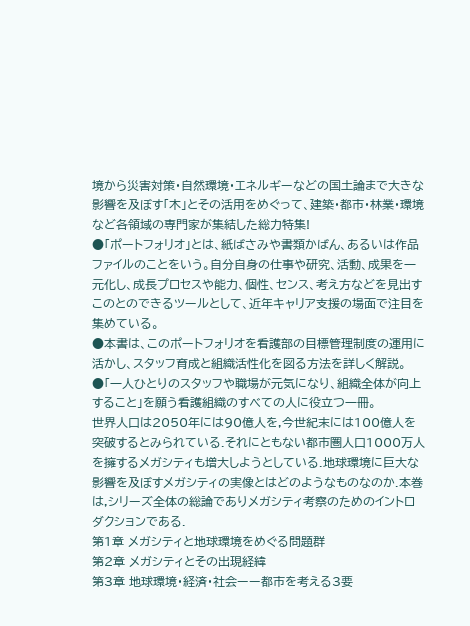境から災害対策・自然環境・エネルギーなどの国土論まで大きな影響を及ぼす「木」とその活用をめぐって、建築・都市・林業・環境など各領域の専門家が集結した総力特集!
●「ポートフォリオ」とは、紙ばさみや書類かばん、あるいは作品ファイルのことをいう。自分自身の仕事や研究、活動、成果を一元化し、成長プロセスや能力、個性、センス、考え方などを見出すこのとのできるツールとして、近年キャリア支援の場面で注目を集めている。
●本書は、このポートフォリオを看護部の目標管理制度の運用に活かし、スタッフ育成と組織活性化を図る方法を詳しく解説。
●「一人ひとりのスタッフや職場が元気になり、組織全体が向上すること」を願う看護組織のすべての人に役立つ一冊。
世界人口は2050年には90億人を,今世紀末には100億人を突破するとみられている.それにともない都市圏人口1000万人を擁するメガシティも増大しようとしている.地球環境に巨大な影響を及ぼすメガシティの実像とはどのようなものなのか.本巻は,シリーズ全体の総論でありメガシティ考察のためのイントロダクションである.
第1章 メガシティと地球環境をめぐる問題群
第2章 メガシティとその出現経緯
第3章 地球環境・経済・社会ーー都市を考える3要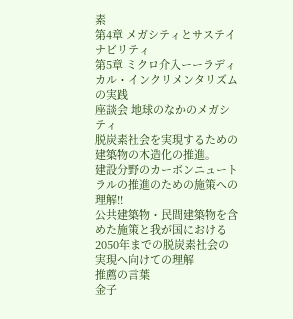素
第4章 メガシティとサステイナビリティ
第5章 ミクロ介入ーーラディカル・インクリメンタリズムの実践
座談会 地球のなかのメガシティ
脱炭素社会を実現するための建築物の木造化の推進。
建設分野のカーボンニュートラルの推進のための施策への理解!!
公共建築物・民間建築物を含めた施策と我が国における2050年までの脱炭素社会の実現へ向けての理解
推薦の言葉
金子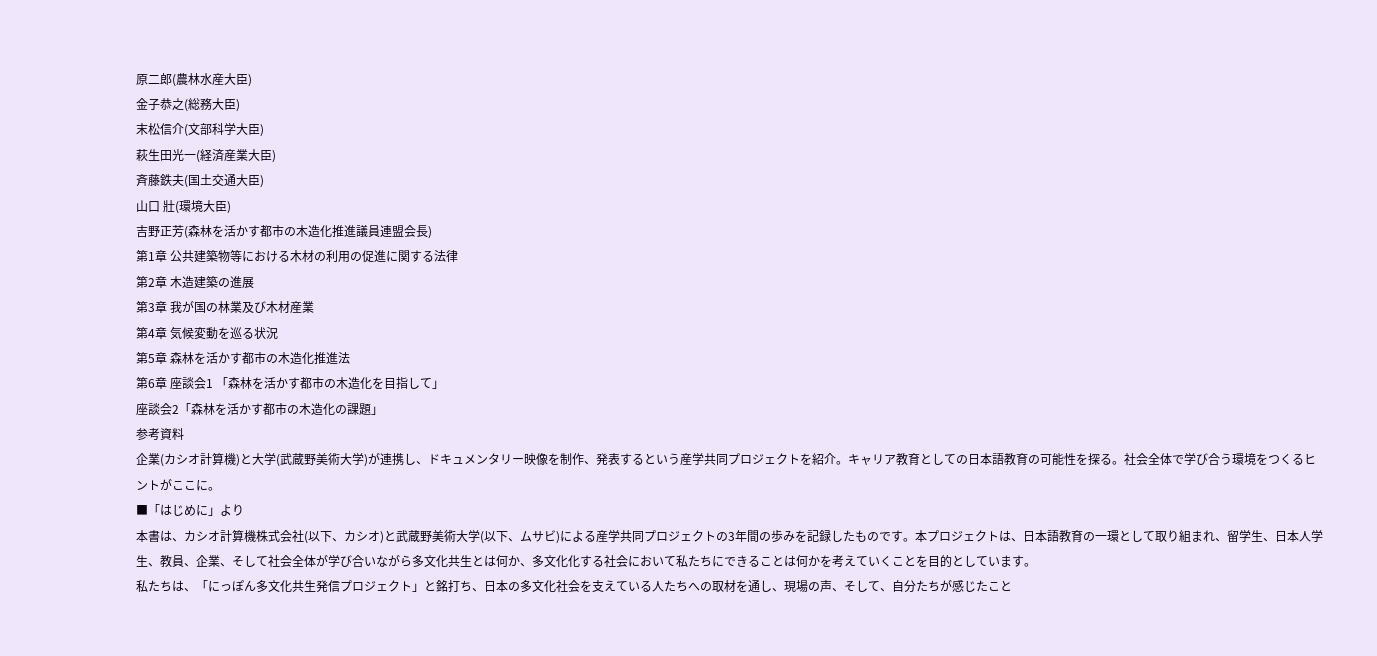原二郎(農林水産大臣)
金子恭之(総務大臣)
末松信介(文部科学大臣)
萩生田光一(経済産業大臣)
斉藤鉄夫(国土交通大臣)
山口 壯(環境大臣)
吉野正芳(森林を活かす都市の木造化推進議員連盟会長)
第1章 公共建築物等における木材の利用の促進に関する法律
第2章 木造建築の進展
第3章 我が国の林業及び木材産業
第4章 気候変動を巡る状況
第5章 森林を活かす都市の木造化推進法
第6章 座談会1 「森林を活かす都市の木造化を目指して」
座談会2「森林を活かす都市の木造化の課題」
参考資料
企業(カシオ計算機)と大学(武蔵野美術大学)が連携し、ドキュメンタリー映像を制作、発表するという産学共同プロジェクトを紹介。キャリア教育としての日本語教育の可能性を探る。社会全体で学び合う環境をつくるヒントがここに。
■「はじめに」より
本書は、カシオ計算機株式会社(以下、カシオ)と武蔵野美術大学(以下、ムサビ)による産学共同プロジェクトの3年間の歩みを記録したものです。本プロジェクトは、日本語教育の一環として取り組まれ、留学生、日本人学生、教員、企業、そして社会全体が学び合いながら多文化共生とは何か、多文化化する社会において私たちにできることは何かを考えていくことを目的としています。
私たちは、「にっぽん多文化共生発信プロジェクト」と銘打ち、日本の多文化社会を支えている人たちへの取材を通し、現場の声、そして、自分たちが感じたこと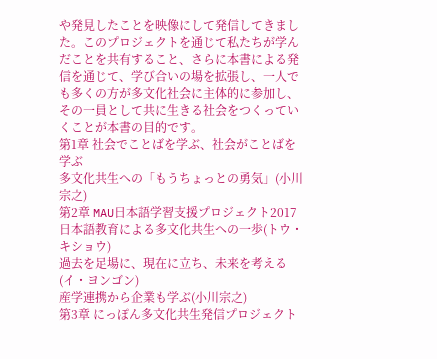や発見したことを映像にして発信してきました。このプロジェクトを通じて私たちが学んだことを共有すること、さらに本書による発信を通じて、学び合いの場を拡張し、一人でも多くの方が多文化社会に主体的に参加し、その一員として共に生きる社会をつくっていくことが本書の目的です。
第1章 社会でことばを学ぶ、社会がことばを学ぶ
多文化共生への「もうちょっとの勇気」(小川宗之)
第2章 MAU日本語学習支援プロジェクト2017
日本語教育による多文化共生への一歩(トウ・キショウ)
過去を足場に、現在に立ち、未来を考える(イ・ヨンゴン)
産学連携から企業も学ぶ(小川宗之)
第3章 にっぽん多文化共生発信プロジェクト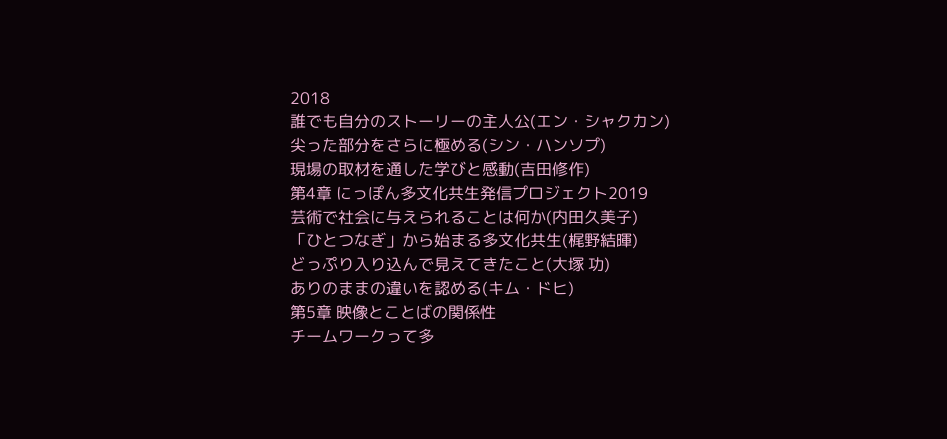2018
誰でも自分のストーリーの主人公(エン・シャクカン)
尖った部分をさらに極める(シン・ハンソプ)
現場の取材を通した学びと感動(吉田修作)
第4章 にっぽん多文化共生発信プロジェクト2019
芸術で社会に与えられることは何か(内田久美子)
「ひとつなぎ」から始まる多文化共生(梶野結暉)
どっぷり入り込んで見えてきたこと(大塚 功)
ありのままの違いを認める(キム・ドヒ)
第5章 映像とことばの関係性
チームワークって多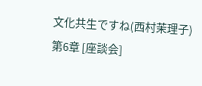文化共生ですね(西村茉理子)
第6章 [座談会]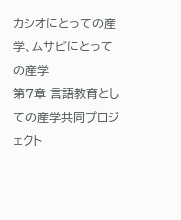カシオにとっての産学、ムサビにとっての産学
第7章 言語教育としての産学共同プロジェクト